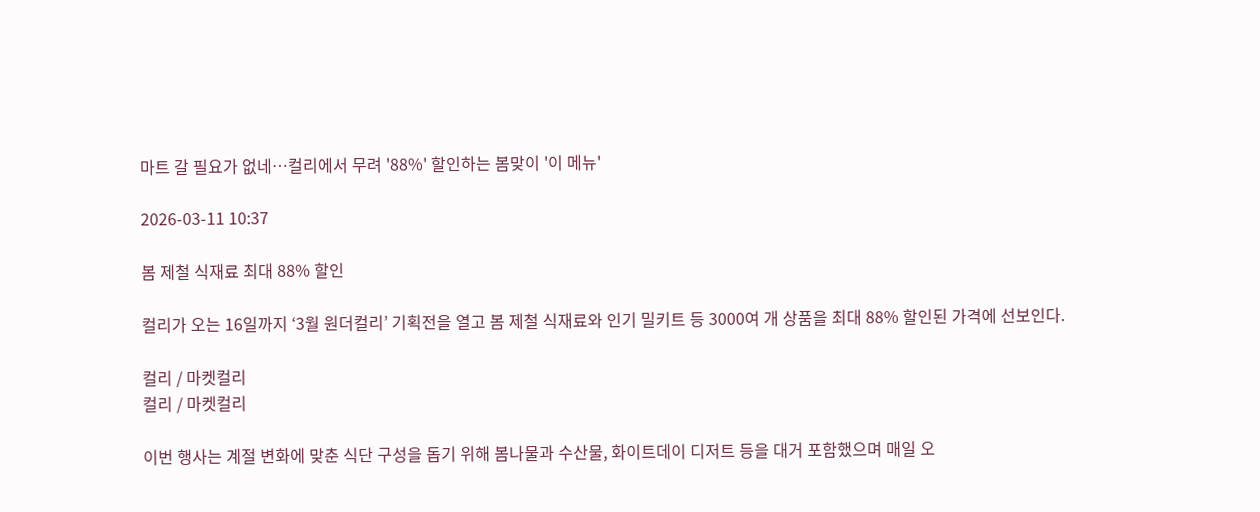마트 갈 필요가 없네…컬리에서 무려 '88%' 할인하는 봄맞이 '이 메뉴'

2026-03-11 10:37

봄 제철 식재료 최대 88% 할인

컬리가 오는 16일까지 ‘3월 원더컬리’ 기획전을 열고 봄 제철 식재료와 인기 밀키트 등 3000여 개 상품을 최대 88% 할인된 가격에 선보인다.

컬리 / 마켓컬리
컬리 / 마켓컬리

이번 행사는 계절 변화에 맞춘 식단 구성을 돕기 위해 봄나물과 수산물, 화이트데이 디저트 등을 대거 포함했으며 매일 오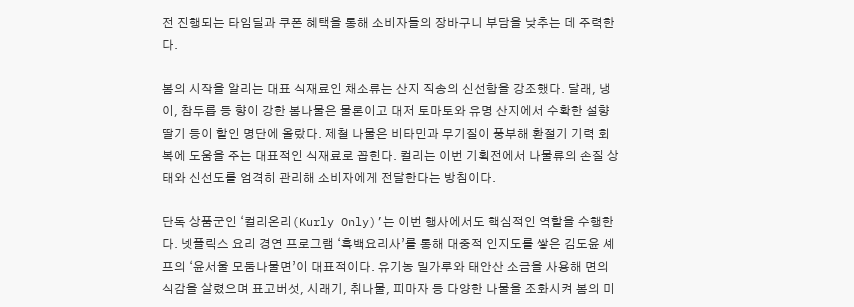전 진행되는 타임딜과 쿠폰 혜택을 통해 소비자들의 장바구니 부담을 낮추는 데 주력한다.

봄의 시작을 알리는 대표 식재료인 채소류는 산지 직송의 신선함을 강조했다. 달래, 냉이, 참두릅 등 향이 강한 봄나물은 물론이고 대저 토마토와 유명 산지에서 수확한 설향 딸기 등이 할인 명단에 올랐다. 제철 나물은 비타민과 무기질이 풍부해 환절기 기력 회복에 도움을 주는 대표적인 식재료로 꼽힌다. 컬리는 이번 기획전에서 나물류의 손질 상태와 신선도를 엄격히 관리해 소비자에게 전달한다는 방침이다.

단독 상품군인 ‘컬리온리(Kurly Only)’는 이번 행사에서도 핵심적인 역할을 수행한다. 넷플릭스 요리 경연 프로그램 ‘흑백요리사’를 통해 대중적 인지도를 쌓은 김도윤 셰프의 ‘윤서울 모둠나물면’이 대표적이다. 유기농 밀가루와 태안산 소금을 사용해 면의 식감을 살렸으며 표고버섯, 시래기, 취나물, 피마자 등 다양한 나물을 조화시켜 봄의 미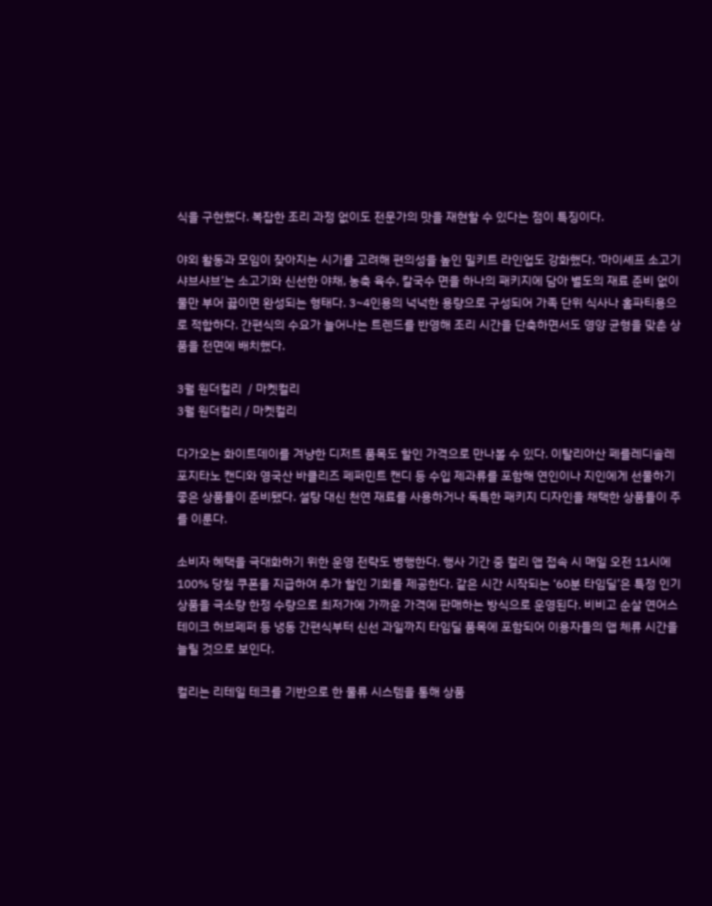식을 구현했다. 복잡한 조리 과정 없이도 전문가의 맛을 재현할 수 있다는 점이 특징이다.

야외 활동과 모임이 잦아지는 시기를 고려해 편의성을 높인 밀키트 라인업도 강화했다. ‘마이셰프 소고기 샤브샤브’는 소고기와 신선한 야채, 농축 육수, 칼국수 면을 하나의 패키지에 담아 별도의 재료 준비 없이 물만 부어 끓이면 완성되는 형태다. 3~4인용의 넉넉한 용량으로 구성되어 가족 단위 식사나 홈파티용으로 적합하다. 간편식의 수요가 늘어나는 트렌드를 반영해 조리 시간을 단축하면서도 영양 균형을 맞춘 상품을 전면에 배치했다.

3월 원더컬리  / 마켓컬리
3월 원더컬리 / 마켓컬리

다가오는 화이트데이를 겨냥한 디저트 품목도 할인 가격으로 만나볼 수 있다. 이탈리아산 페를레디솔레 포지타노 캔디와 영국산 바클리즈 페퍼민트 캔디 등 수입 제과류를 포함해 연인이나 지인에게 선물하기 좋은 상품들이 준비됐다. 설탕 대신 천연 재료를 사용하거나 독특한 패키지 디자인을 채택한 상품들이 주를 이룬다.

소비자 혜택을 극대화하기 위한 운영 전략도 병행한다. 행사 기간 중 컬리 앱 접속 시 매일 오전 11시에 100% 당첨 쿠폰을 지급하여 추가 할인 기회를 제공한다. 같은 시간 시작되는 ‘60분 타임딜’은 특정 인기 상품을 극소량 한정 수량으로 최저가에 가까운 가격에 판매하는 방식으로 운영된다. 비비고 순살 연어스테이크 허브페퍼 등 냉동 간편식부터 신선 과일까지 타임딜 품목에 포함되어 이용자들의 앱 체류 시간을 늘릴 것으로 보인다.

컬리는 리테일 테크를 기반으로 한 물류 시스템을 통해 상품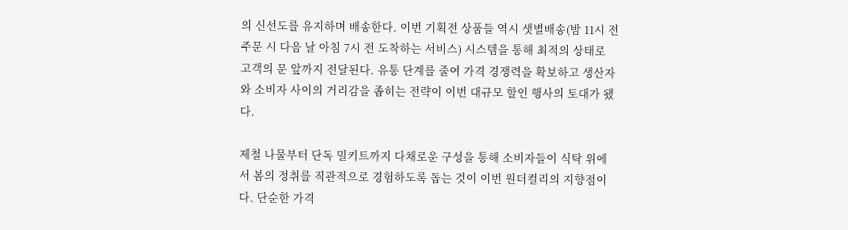의 신선도를 유지하며 배송한다. 이번 기획전 상품들 역시 샛별배송(밤 11시 전 주문 시 다음 날 아침 7시 전 도착하는 서비스) 시스템을 통해 최적의 상태로 고객의 문 앞까지 전달된다. 유통 단계를 줄여 가격 경쟁력을 확보하고 생산자와 소비자 사이의 거리감을 좁히는 전략이 이번 대규모 할인 행사의 토대가 됐다.

제철 나물부터 단독 밀키트까지 다채로운 구성을 통해 소비자들이 식탁 위에서 봄의 정취를 직관적으로 경험하도록 돕는 것이 이번 원더컬리의 지향점이다. 단순한 가격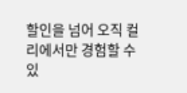할인을 넘어 오직 컬리에서만 경험할 수 있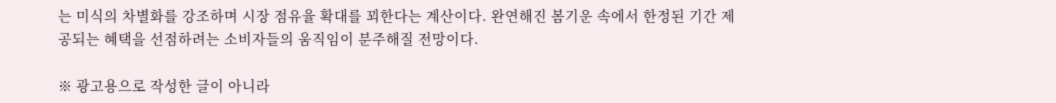는 미식의 차별화를 강조하며 시장 점유율 확대를 꾀한다는 계산이다. 완연해진 봄기운 속에서 한정된 기간 제공되는 혜택을 선점하려는 소비자들의 움직임이 분주해질 전망이다.

※ 광고용으로 작성한 글이 아니라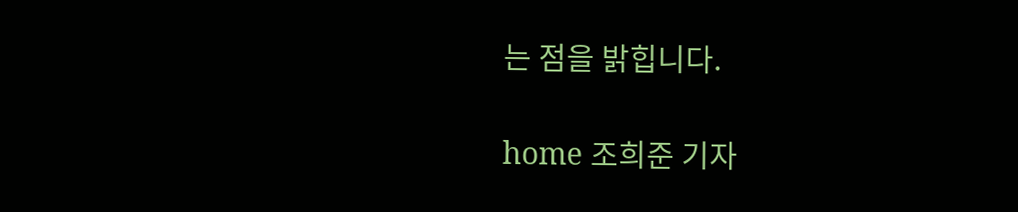는 점을 밝힙니다.

home 조희준 기자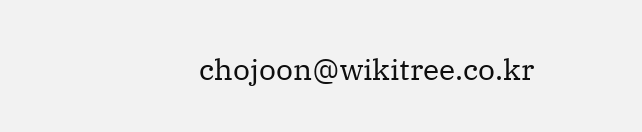chojoon@wikitree.co.kr